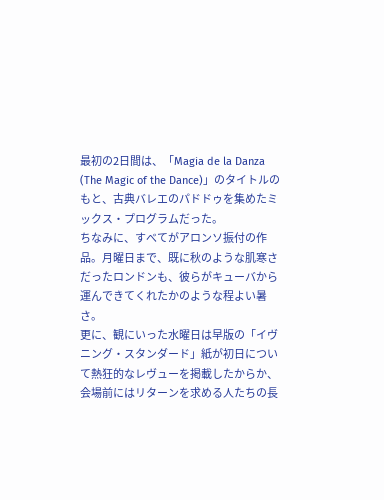最初の2日間は、「Magia de la Danza (The Magic of the Dance)」のタイトルのもと、古典バレエのパドドゥを集めたミックス・プログラムだった。
ちなみに、すべてがアロンソ振付の作品。月曜日まで、既に秋のような肌寒さだったロンドンも、彼らがキューバから運んできてくれたかのような程よい暑さ。
更に、観にいった水曜日は早版の「イヴニング・スタンダード」紙が初日について熱狂的なレヴューを掲載したからか、会場前にはリターンを求める人たちの長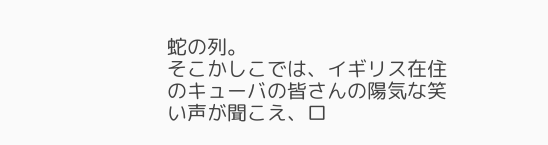蛇の列。
そこかしこでは、イギリス在住のキューバの皆さんの陽気な笑い声が聞こえ、ロ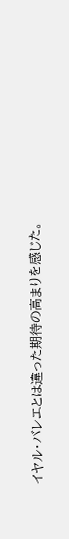イヤル・バレエとは違った期待の高まりを感じた。